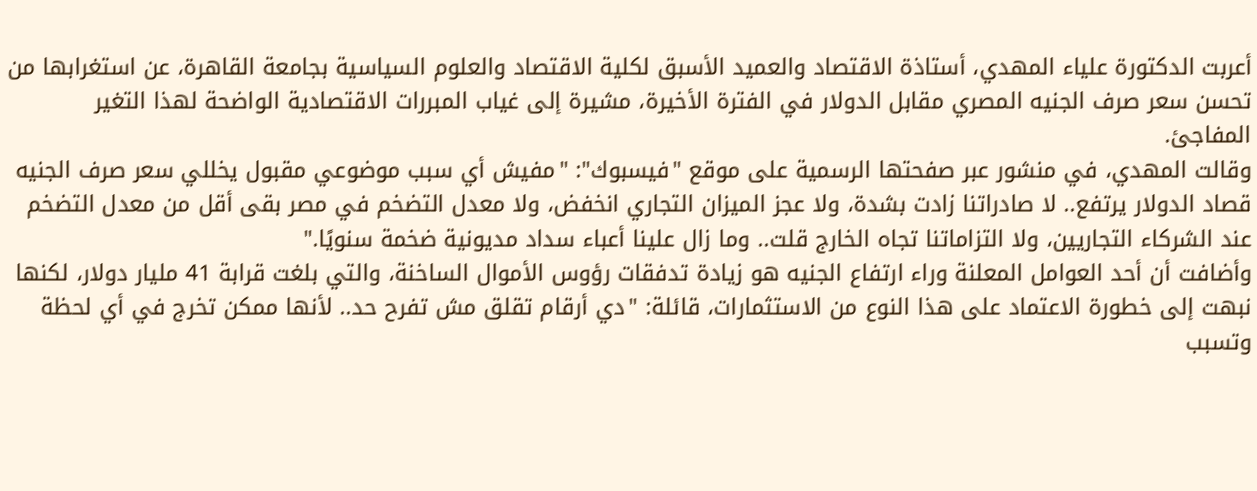أعربت الدكتورة علياء المهدي، أستاذة الاقتصاد والعميد الأسبق لكلية الاقتصاد والعلوم السياسية بجامعة القاهرة، عن استغرابها من تحسن سعر صرف الجنيه المصري مقابل الدولار في الفترة الأخيرة، مشيرة إلى غياب المبررات الاقتصادية الواضحة لهذا التغير المفاجئ.
وقالت المهدي، في منشور عبر صفحتها الرسمية على موقع "فيسبوك": "مفيش أي سبب موضوعي مقبول يخللي سعر صرف الجنيه قصاد الدولار يرتفع.. لا صادراتنا زادت بشدة، ولا عجز الميزان التجاري انخفض، ولا معدل التضخم في مصر بقى أقل من معدل التضخم عند الشركاء التجاريين، ولا التزاماتنا تجاه الخارج قلت.. وما زال علينا أعباء سداد مديونية ضخمة سنويًا."
وأضافت أن أحد العوامل المعلنة وراء ارتفاع الجنيه هو زيادة تدفقات رؤوس الأموال الساخنة، والتي بلغت قرابة 41 مليار دولار، لكنها نبهت إلى خطورة الاعتماد على هذا النوع من الاستثمارات، قائلة: "دي أرقام تقلق مش تفرح حد.. لأنها ممكن تخرج في أي لحظة وتسبب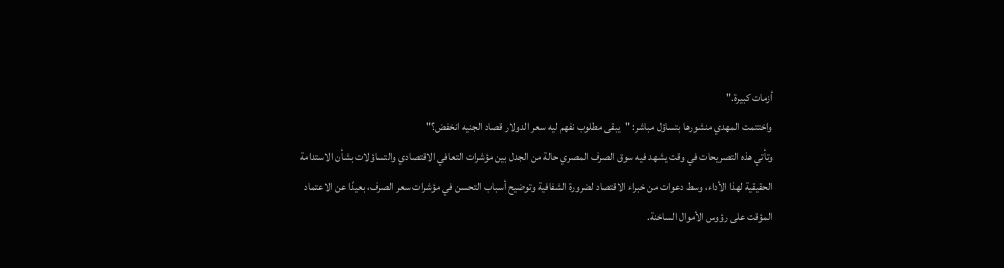أزمات كبيرة."
واختتمت المهدي منشورها بتساؤل مباشر: "يبقى مطلوب نفهم ليه سعر الدولار قصاد الجنيه انخفض؟"
وتأتي هذه التصريحات في وقت يشهد فيه سوق الصرف المصري حالة من الجدل بين مؤشرات التعافي الاقتصادي والتساؤلات بشأن الاستدامة الحقيقية لهذا الأداء، وسط دعوات من خبراء الاقتصاد لضرورة الشفافية وتوضيح أسباب التحسن في مؤشرات سعر الصرف، بعيدًا عن الاعتماد المؤقت على رؤوس الأموال الساخنة.